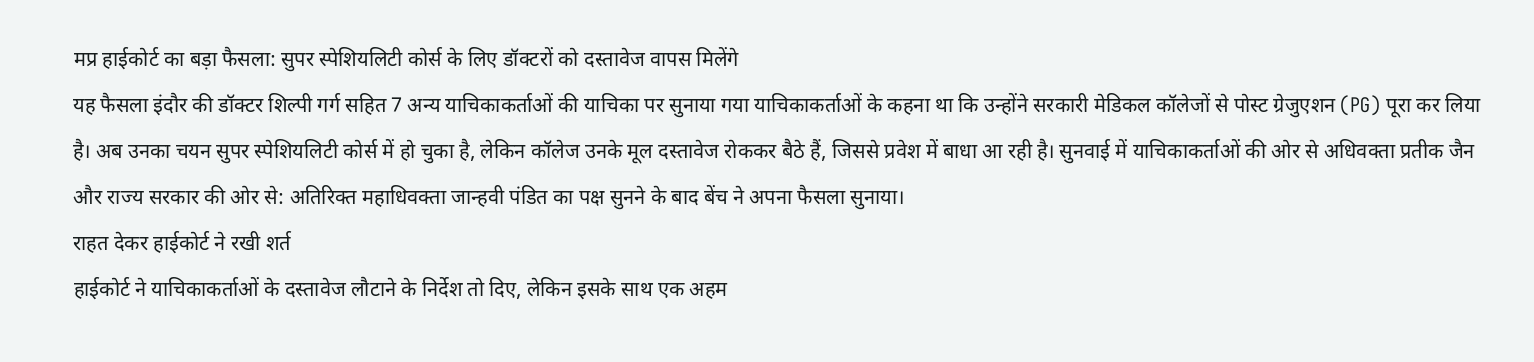मप्र हाईकोर्ट का बड़ा फैसला: सुपर स्पेशियलिटी कोर्स के लिए डॉक्टरों को दस्तावेज वापस मिलेंगे
यह फैसला इंदौर की डॉक्टर शिल्पी गर्ग सहित 7 अन्य याचिकाकर्ताओं की याचिका पर सुनाया गया याचिकाकर्ताओं के कहना था कि उन्होंने सरकारी मेडिकल कॉलेजों से पोस्ट ग्रेजुएशन (PG) पूरा कर लिया है। अब उनका चयन सुपर स्पेशियलिटी कोर्स में हो चुका है, लेकिन कॉलेज उनके मूल दस्तावेज रोककर बैठे हैं, जिससे प्रवेश में बाधा आ रही है। सुनवाई में याचिकाकर्ताओं की ओर से अधिवक्ता प्रतीक जैन और राज्य सरकार की ओर से: अतिरिक्त महाधिवक्ता जान्हवी पंडित का पक्ष सुनने के बाद बेंच ने अपना फैसला सुनाया।
राहत देकर हाईकोर्ट ने रखी शर्त
हाईकोर्ट ने याचिकाकर्ताओं के दस्तावेज लौटाने के निर्देश तो दिए, लेकिन इसके साथ एक अहम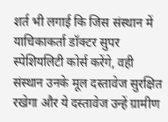शर्त भी लगाई कि जिस संस्थान में याचिकाकर्ता डॉक्टर सुपर स्पेशियलिटी कोर्स करेंगे, वही संस्थान उनके मूल दस्तावेज सुरक्षित रखेगा और ये दस्तावेज उन्हें ग्रामीण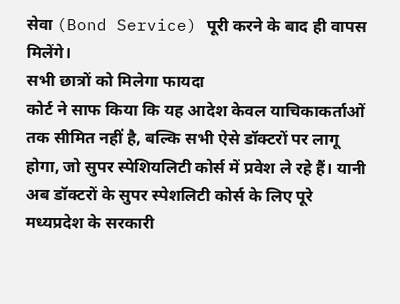सेवा (Bond Service) पूरी करने के बाद ही वापस मिलेंगे।
सभी छात्रों को मिलेगा फायदा
कोर्ट ने साफ किया कि यह आदेश केवल याचिकाकर्ताओं तक सीमित नहीं है, बल्कि सभी ऐसे डॉक्टरों पर लागू होगा, जो सुपर स्पेशियलिटी कोर्स में प्रवेश ले रहे हैं। यानी अब डॉक्टरों के सुपर स्पेशलिटी कोर्स के लिए पूरे मध्यप्रदेश के सरकारी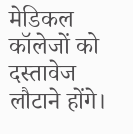मेडिकल कॉलेजों को दस्तावेज लौटाने होंगे।